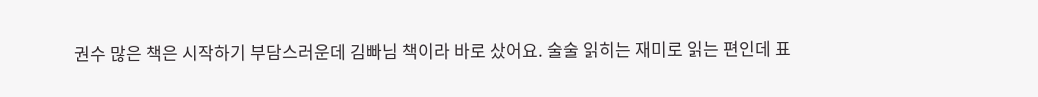권수 많은 책은 시작하기 부담스러운데 김빠님 책이라 바로 샀어요. 술술 읽히는 재미로 읽는 편인데 표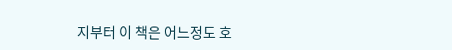지부터 이 책은 어느정도 호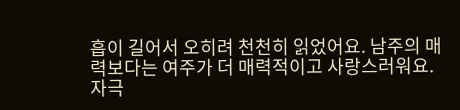흡이 길어서 오히려 천천히 읽었어요. 남주의 매력보다는 여주가 더 매력적이고 사랑스러워요.
자극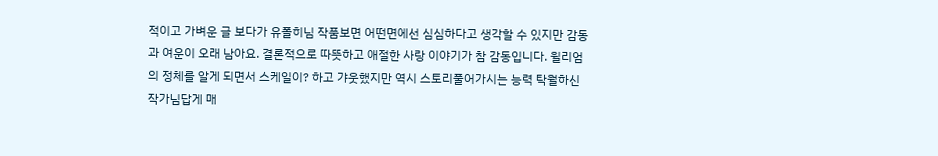적이고 가벼운 글 보다가 유폴히님 작품보면 어떤면에선 심심하다고 생각할 수 있지만 감동과 여운이 오래 남아요. 결론적으로 따뜻하고 애절한 사랑 이야기가 참 감동입니다. 윌리엄의 정체를 알게 되면서 스케일이? 하고 갸웃했지만 역시 스토리풀어가시는 능력 탁월하신 작가님답게 매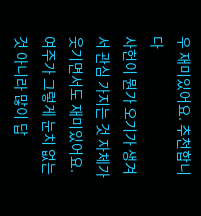우 재미있어요. 추천합니다
사헌이 뭔가 오기가 생겨서 관심 가지는 것 자체가 웃기면서도 재미있어요. 여주가 그렇게 눈치 없는 것 아니라 많이 답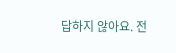답하지 않아요. 전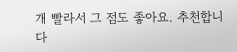개 빨라서 그 점도 좋아요. 추천합니다